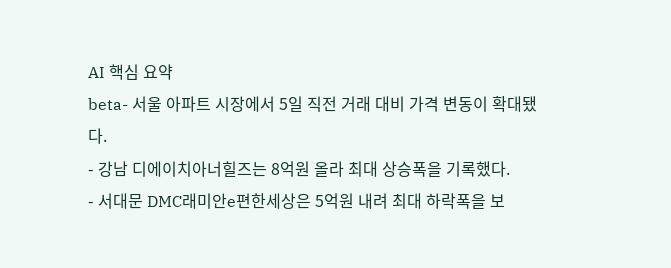AI 핵심 요약
beta- 서울 아파트 시장에서 5일 직전 거래 대비 가격 변동이 확대됐다.
- 강남 디에이치아너힐즈는 8억원 올라 최대 상승폭을 기록했다.
- 서대문 DMC래미안e편한세상은 5억원 내려 최대 하락폭을 보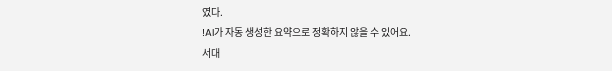였다.
!AI가 자동 생성한 요약으로 정확하지 않을 수 있어요.
서대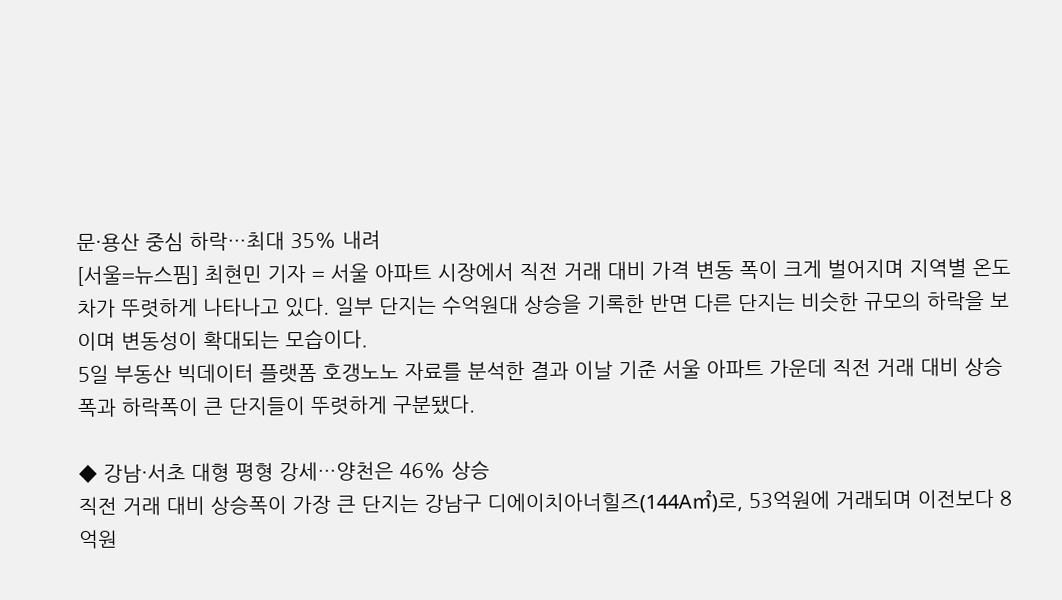문·용산 중심 하락…최대 35% 내려
[서울=뉴스핌] 최현민 기자 = 서울 아파트 시장에서 직전 거래 대비 가격 변동 폭이 크게 벌어지며 지역별 온도 차가 뚜렷하게 나타나고 있다. 일부 단지는 수억원대 상승을 기록한 반면 다른 단지는 비슷한 규모의 하락을 보이며 변동성이 확대되는 모습이다.
5일 부동산 빅데이터 플랫폼 호갱노노 자료를 분석한 결과 이날 기준 서울 아파트 가운데 직전 거래 대비 상승폭과 하락폭이 큰 단지들이 뚜렷하게 구분됐다.

◆ 강남·서초 대형 평형 강세…양천은 46% 상승
직전 거래 대비 상승폭이 가장 큰 단지는 강남구 디에이치아너힐즈(144A㎡)로, 53억원에 거래되며 이전보다 8억원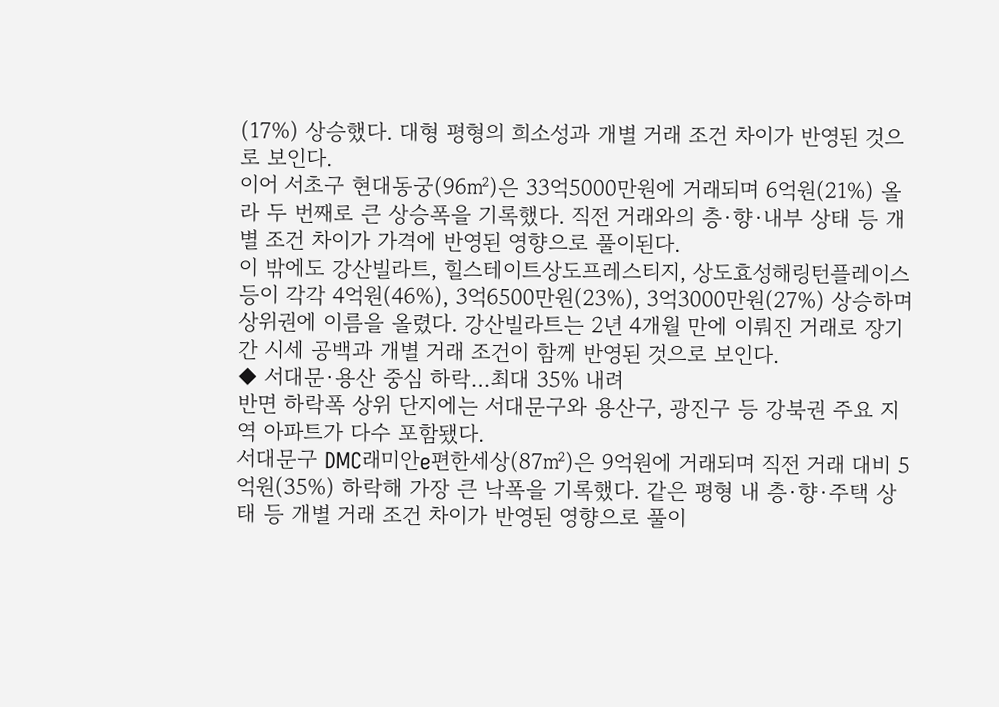(17%) 상승했다. 대형 평형의 희소성과 개별 거래 조건 차이가 반영된 것으로 보인다.
이어 서초구 현대동궁(96㎡)은 33억5000만원에 거래되며 6억원(21%) 올라 두 번째로 큰 상승폭을 기록했다. 직전 거래와의 층·향·내부 상태 등 개별 조건 차이가 가격에 반영된 영향으로 풀이된다.
이 밖에도 강산빌라트, 힐스테이트상도프레스티지, 상도효성해링턴플레이스 등이 각각 4억원(46%), 3억6500만원(23%), 3억3000만원(27%) 상승하며 상위권에 이름을 올렸다. 강산빌라트는 2년 4개월 만에 이뤄진 거래로 장기간 시세 공백과 개별 거래 조건이 함께 반영된 것으로 보인다.
◆ 서대문·용산 중심 하락…최대 35% 내려
반면 하락폭 상위 단지에는 서대문구와 용산구, 광진구 등 강북권 주요 지역 아파트가 다수 포함됐다.
서대문구 DMC래미안e편한세상(87㎡)은 9억원에 거래되며 직전 거래 대비 5억원(35%) 하락해 가장 큰 낙폭을 기록했다. 같은 평형 내 층·향·주택 상태 등 개별 거래 조건 차이가 반영된 영향으로 풀이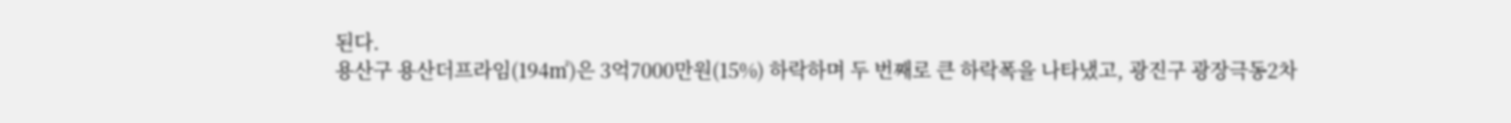된다.
용산구 용산더프라임(194㎡)은 3억7000만원(15%) 하락하며 두 번째로 큰 하락폭을 나타냈고, 광진구 광장극동2차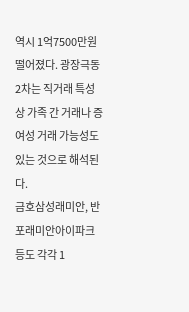역시 1억7500만원 떨어졌다. 광장극동2차는 직거래 특성상 가족 간 거래나 증여성 거래 가능성도 있는 것으로 해석된다.
금호삼성래미안, 반포래미안아이파크 등도 각각 1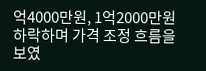억4000만원, 1억2000만원 하락하며 가격 조정 흐름을 보였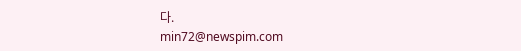다.
min72@newspim.com